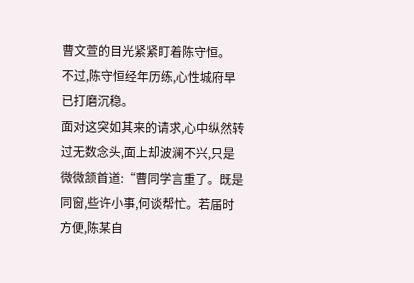曹文萱的目光紧紧盯着陈守恒。
不过,陈守恒经年历练,心性城府早已打磨沉稳。
面对这突如其来的请求,心中纵然转过无数念头,面上却波澜不兴,只是微微颔首道:“曹同学言重了。既是同窗,些许小事,何谈帮忙。若届时方便,陈某自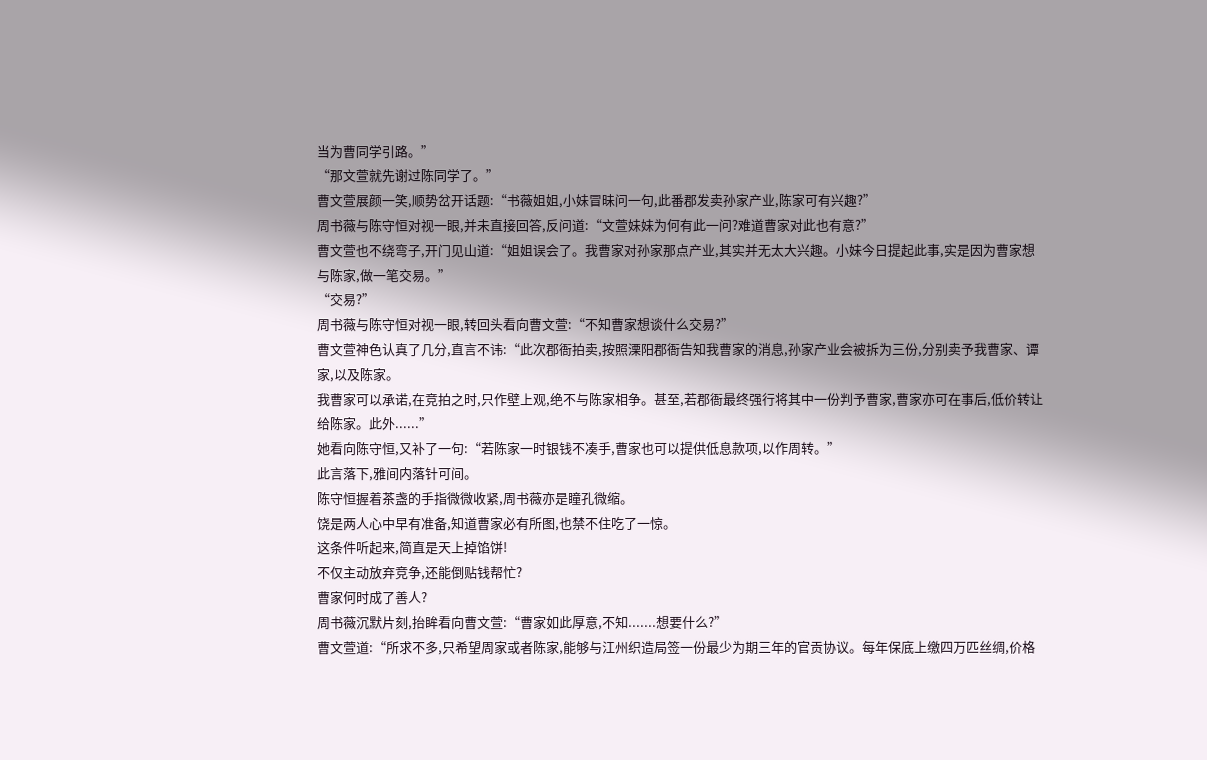当为曹同学引路。”
“那文萱就先谢过陈同学了。”
曹文萱展颜一笑,顺势岔开话题:“书薇姐姐,小妹冒昧问一句,此番郡发卖孙家产业,陈家可有兴趣?”
周书薇与陈守恒对视一眼,并未直接回答,反问道:“文萱妹妹为何有此一问?难道曹家对此也有意?”
曹文萱也不绕弯子,开门见山道:“姐姐误会了。我曹家对孙家那点产业,其实并无太大兴趣。小妹今日提起此事,实是因为曹家想与陈家,做一笔交易。”
“交易?”
周书薇与陈守恒对视一眼,转回头看向曹文萱:“不知曹家想谈什么交易?”
曹文萱神色认真了几分,直言不讳:“此次郡衙拍卖,按照溧阳郡衙告知我曹家的消息,孙家产业会被拆为三份,分别卖予我曹家、谭家,以及陈家。
我曹家可以承诺,在竞拍之时,只作壁上观,绝不与陈家相争。甚至,若郡衙最终强行将其中一份判予曹家,曹家亦可在事后,低价转让给陈家。此外......”
她看向陈守恒,又补了一句:“若陈家一时银钱不凑手,曹家也可以提供低息款项,以作周转。”
此言落下,雅间内落针可间。
陈守恒握着茶盏的手指微微收紧,周书薇亦是瞳孔微缩。
饶是两人心中早有准备,知道曹家必有所图,也禁不住吃了一惊。
这条件听起来,简直是天上掉馅饼!
不仅主动放弃竞争,还能倒贴钱帮忙?
曹家何时成了善人?
周书薇沉默片刻,抬眸看向曹文萱:“曹家如此厚意,不知.......想要什么?”
曹文萱道:“所求不多,只希望周家或者陈家,能够与江州织造局签一份最少为期三年的官贡协议。每年保底上缴四万匹丝绸,价格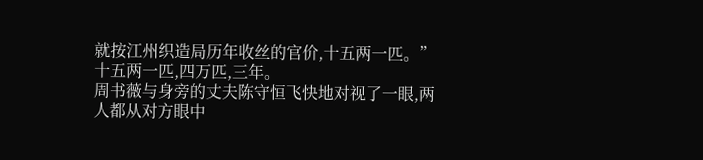就按江州织造局历年收丝的官价,十五两一匹。”
十五两一匹,四万匹,三年。
周书薇与身旁的丈夫陈守恒飞快地对视了一眼,两人都从对方眼中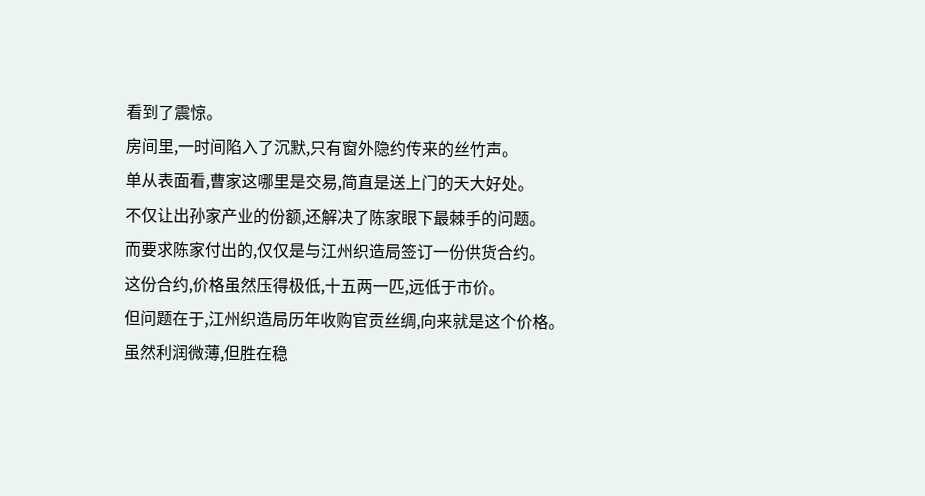看到了震惊。
房间里,一时间陷入了沉默,只有窗外隐约传来的丝竹声。
单从表面看,曹家这哪里是交易,简直是送上门的天大好处。
不仅让出孙家产业的份额,还解决了陈家眼下最棘手的问题。
而要求陈家付出的,仅仅是与江州织造局签订一份供货合约。
这份合约,价格虽然压得极低,十五两一匹,远低于市价。
但问题在于,江州织造局历年收购官贡丝绸,向来就是这个价格。
虽然利润微薄,但胜在稳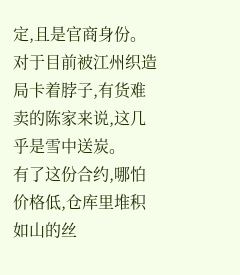定,且是官商身份。
对于目前被江州织造局卡着脖子,有货难卖的陈家来说,这几乎是雪中送炭。
有了这份合约,哪怕价格低,仓库里堆积如山的丝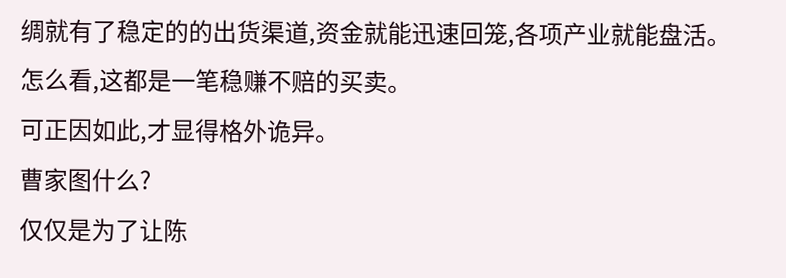绸就有了稳定的的出货渠道,资金就能迅速回笼,各项产业就能盘活。
怎么看,这都是一笔稳赚不赔的买卖。
可正因如此,才显得格外诡异。
曹家图什么?
仅仅是为了让陈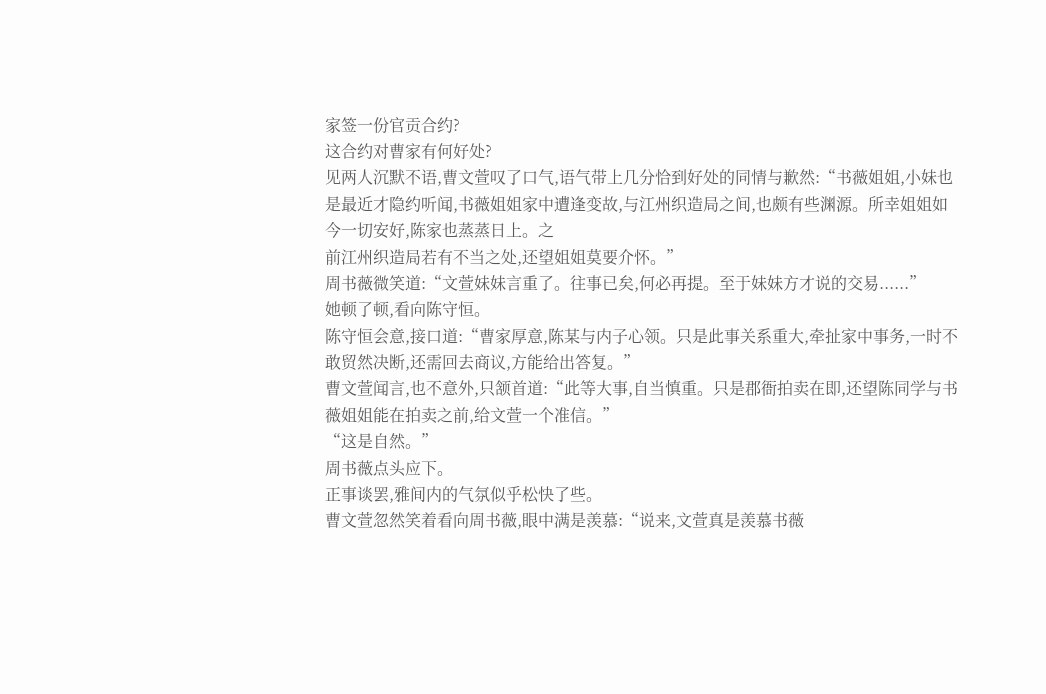家签一份官贡合约?
这合约对曹家有何好处?
见两人沉默不语,曹文萱叹了口气,语气带上几分恰到好处的同情与歉然:“书薇姐姐,小妹也是最近才隐约听闻,书薇姐姐家中遭逢变故,与江州织造局之间,也颇有些渊源。所幸姐姐如今一切安好,陈家也蒸蒸日上。之
前江州织造局若有不当之处,还望姐姐莫要介怀。”
周书薇微笑道:“文萱妹妹言重了。往事已矣,何必再提。至于妹妹方才说的交易......”
她顿了顿,看向陈守恒。
陈守恒会意,接口道:“曹家厚意,陈某与内子心领。只是此事关系重大,牵扯家中事务,一时不敢贸然决断,还需回去商议,方能给出答复。”
曹文萱闻言,也不意外,只颔首道:“此等大事,自当慎重。只是郡衙拍卖在即,还望陈同学与书薇姐姐能在拍卖之前,给文萱一个准信。”
“这是自然。”
周书薇点头应下。
正事谈罢,雅间内的气氛似乎松快了些。
曹文萱忽然笑着看向周书薇,眼中满是羡慕:“说来,文萱真是羡慕书薇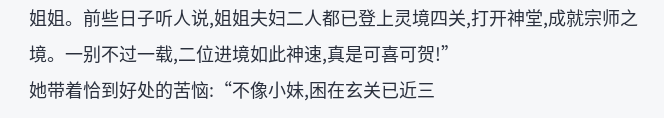姐姐。前些日子听人说,姐姐夫妇二人都已登上灵境四关,打开神堂,成就宗师之境。一别不过一载,二位进境如此神速,真是可喜可贺!”
她带着恰到好处的苦恼:“不像小妹,困在玄关已近三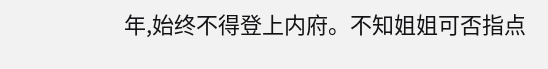年,始终不得登上内府。不知姐姐可否指点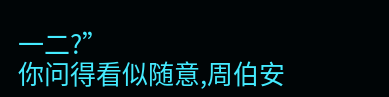一二?”
你问得看似随意,周伯安